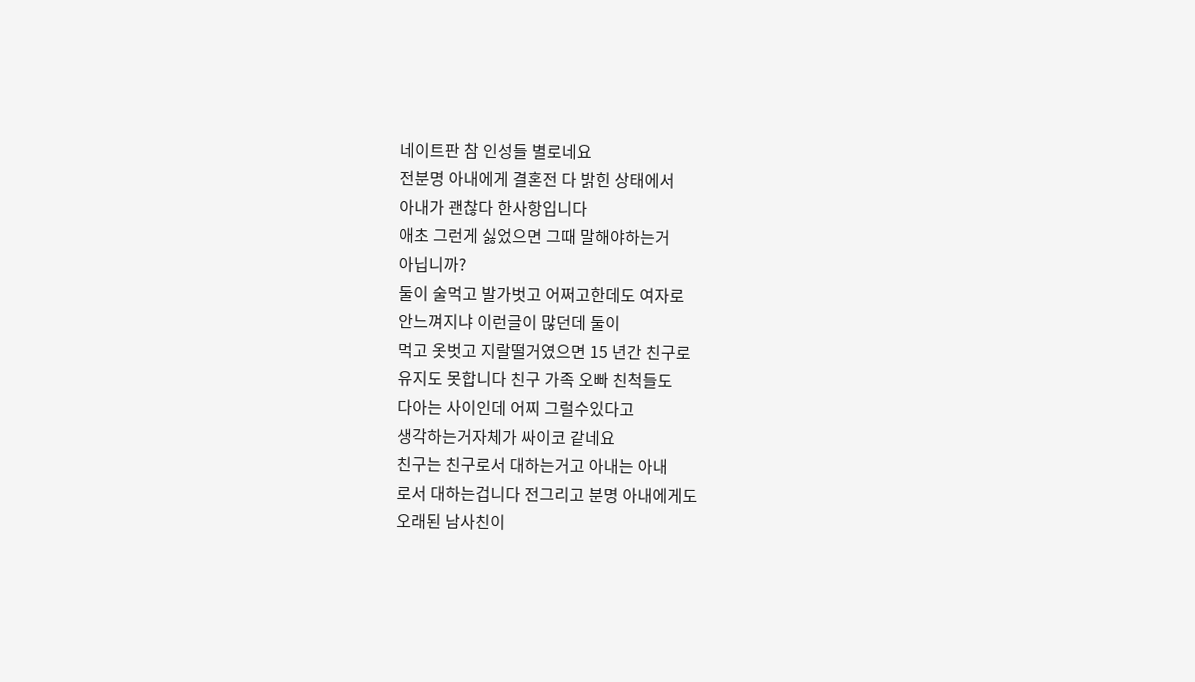네이트판 참 인성들 별로네요
전분명 아내에게 결혼전 다 밝힌 상태에서
아내가 괜찮다 한사항입니다
애초 그런게 싫었으면 그때 말해야하는거
아닙니까?
둘이 술먹고 발가벗고 어쩌고한데도 여자로
안느껴지냐 이런글이 많던데 둘이
먹고 옷벗고 지랄떨거였으면 15 년간 친구로
유지도 못합니다 친구 가족 오빠 친척들도
다아는 사이인데 어찌 그럴수있다고
생각하는거자체가 싸이코 같네요
친구는 친구로서 대하는거고 아내는 아내
로서 대하는겁니다 전그리고 분명 아내에게도
오래된 남사친이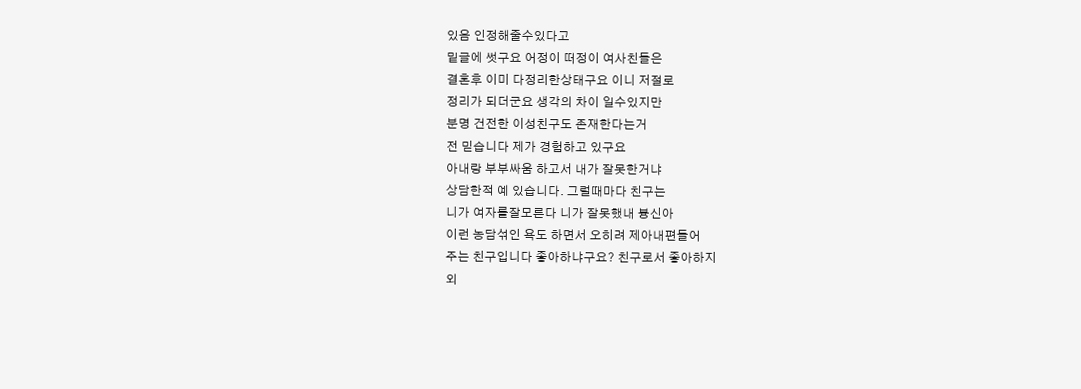있음 인정해줄수있다고
밑글에 썻구요 어정이 떠정이 여사친들은
결혼후 이미 다정리한상태구요 이니 저절로
정리가 되더군요 생각의 차이 일수있지만
분명 건전한 이성친구도 존재한다는거
전 믿습니다 제가 경험하고 있구요
아내랑 부부싸움 하고서 내가 잘못한거냐
상담한적 예 있습니다. 그럴때마다 친구는
니가 여자를잘모른다 니가 잘못했내 븅신아
이런 농담섞인 욕도 하면서 오히려 제아내편들어
주는 친구입니다 좋아하냐구요? 친구로서 좋아하지
외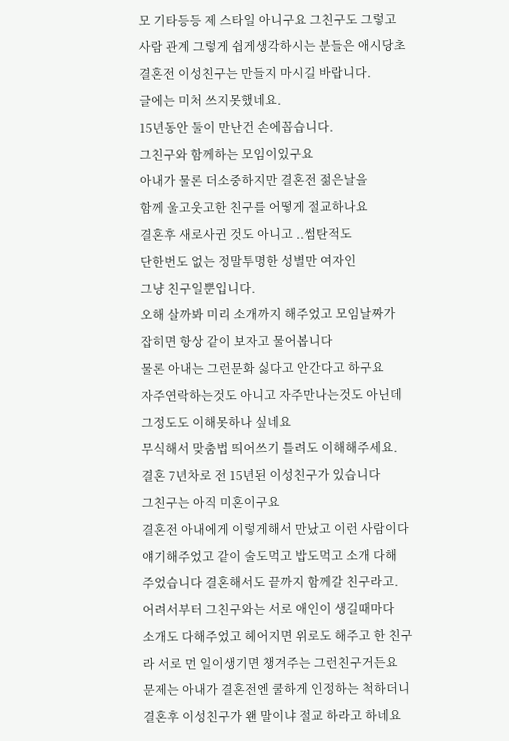모 기타등등 제 스타일 아니구요 그친구도 그렇고
사람 관계 그렇게 쉽게생각하시는 분들은 애시당초
결혼전 이성친구는 만들지 마시길 바랍니다.
글에는 미처 쓰지못했네요.
15년동안 둘이 만난건 손에꼽습니다.
그친구와 함께하는 모임이있구요
아내가 물론 더소중하지만 결혼전 젊은날을
함께 울고웃고한 친구를 어떻게 절교하나요
결혼후 새로사귄 것도 아니고 ..썸탄적도
단한번도 없는 정말투명한 성별만 여자인
그냥 친구일뿐입니다.
오해 살까봐 미리 소개까지 해주었고 모임날짜가
잡히면 항상 같이 보자고 물어봅니다
물론 아내는 그런문화 싫다고 안간다고 하구요
자주연락하는것도 아니고 자주만나는것도 아닌데
그정도도 이해못하나 싶네요
무식해서 맞춤법 띄어쓰기 틀려도 이해해주세요.
결혼 7년차로 전 15년된 이성친구가 있습니다
그친구는 아직 미혼이구요
결혼전 아내에게 이렇게해서 만났고 이런 사람이다
얘기해주었고 같이 술도먹고 밥도먹고 소개 다해
주었습니다 결혼해서도 끝까지 함께갈 친구라고.
어려서부터 그친구와는 서로 애인이 생길때마다
소개도 다해주었고 헤어지면 위로도 해주고 한 친구
라 서로 먼 일이생기면 챙겨주는 그런친구거든요
문제는 아내가 결혼전엔 쿨하게 인정하는 척하더니
결혼후 이성친구가 왠 말이냐 절교 하라고 하네요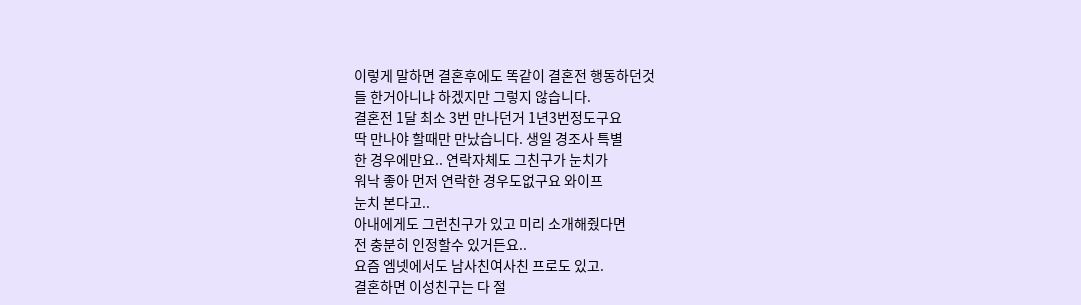이렇게 말하면 결혼후에도 똑같이 결혼전 행동하던것
들 한거아니냐 하겠지만 그렇지 않습니다.
결혼전 1달 최소 3번 만나던거 1년3번정도구요
딱 만나야 할때만 만났습니다. 생일 경조사 특별
한 경우에만요.. 연락자체도 그친구가 눈치가
워낙 좋아 먼저 연락한 경우도없구요 와이프
눈치 본다고..
아내에게도 그런친구가 있고 미리 소개해줬다면
전 충분히 인정할수 있거든요..
요즘 엠넷에서도 남사친여사친 프로도 있고.
결혼하면 이성친구는 다 절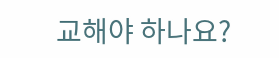교해야 하나요?